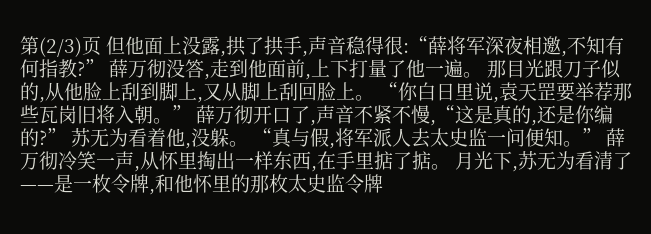第(2/3)页 但他面上没露,拱了拱手,声音稳得很:“薛将军深夜相邀,不知有何指教?” 薛万彻没答,走到他面前,上下打量了他一遍。 那目光跟刀子似的,从他脸上刮到脚上,又从脚上刮回脸上。 “你白日里说,袁天罡要举荐那些瓦岗旧将入朝。” 薛万彻开口了,声音不紧不慢,“这是真的,还是你编的?” 苏无为看着他,没躲。 “真与假,将军派人去太史监一问便知。” 薛万彻冷笑一声,从怀里掏出一样东西,在手里掂了掂。 月光下,苏无为看清了——是一枚令牌,和他怀里的那枚太史监令牌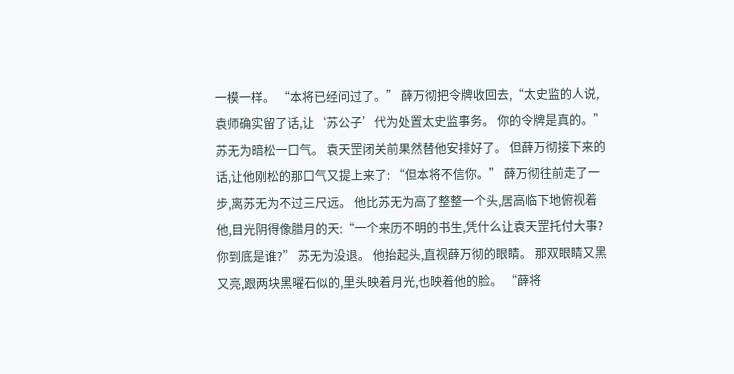一模一样。 “本将已经问过了。” 薛万彻把令牌收回去,“太史监的人说,袁师确实留了话,让‘苏公子’代为处置太史监事务。 你的令牌是真的。” 苏无为暗松一口气。 袁天罡闭关前果然替他安排好了。 但薛万彻接下来的话,让他刚松的那口气又提上来了: “但本将不信你。” 薛万彻往前走了一步,离苏无为不过三尺远。 他比苏无为高了整整一个头,居高临下地俯视着他,目光阴得像腊月的天:“一个来历不明的书生,凭什么让袁天罡托付大事? 你到底是谁?” 苏无为没退。 他抬起头,直视薛万彻的眼睛。 那双眼睛又黑又亮,跟两块黑曜石似的,里头映着月光,也映着他的脸。 “薛将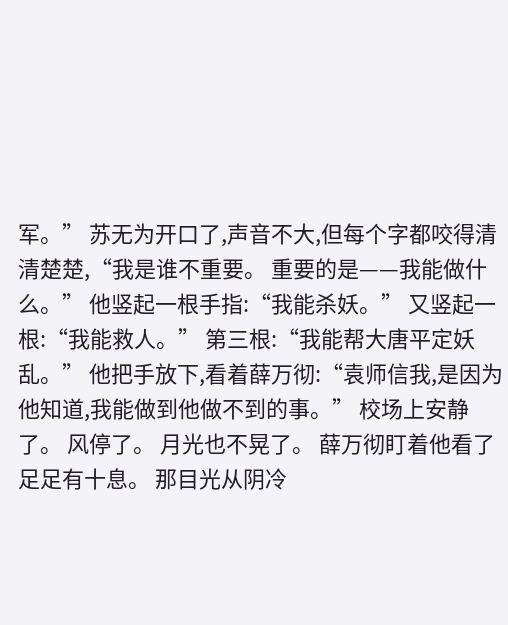军。” 苏无为开口了,声音不大,但每个字都咬得清清楚楚,“我是谁不重要。 重要的是——我能做什么。” 他竖起一根手指:“我能杀妖。” 又竖起一根:“我能救人。” 第三根:“我能帮大唐平定妖乱。” 他把手放下,看着薛万彻:“袁师信我,是因为他知道,我能做到他做不到的事。” 校场上安静了。 风停了。 月光也不晃了。 薛万彻盯着他看了足足有十息。 那目光从阴冷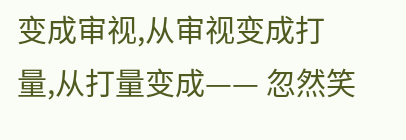变成审视,从审视变成打量,从打量变成—— 忽然笑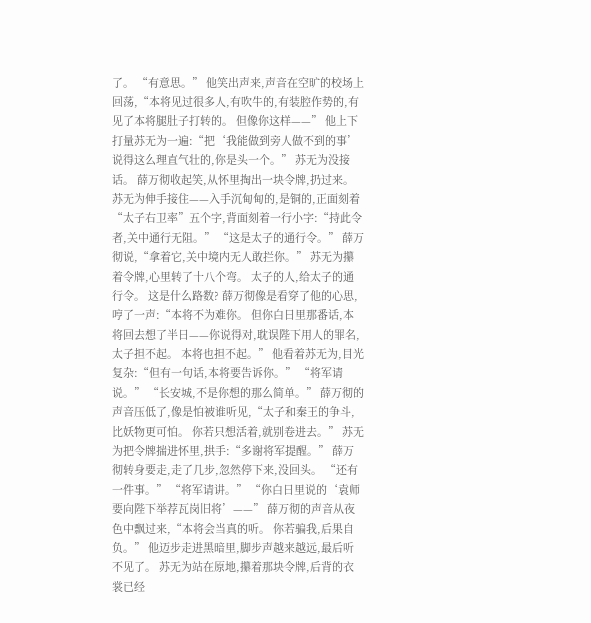了。 “有意思。” 他笑出声来,声音在空旷的校场上回荡,“本将见过很多人,有吹牛的,有装腔作势的,有见了本将腿肚子打转的。 但像你这样——” 他上下打量苏无为一遍:“把‘我能做到旁人做不到的事’说得这么理直气壮的,你是头一个。” 苏无为没接话。 薛万彻收起笑,从怀里掏出一块令牌,扔过来。 苏无为伸手接住——入手沉甸甸的,是铜的,正面刻着“太子右卫率”五个字,背面刻着一行小字:“持此令者,关中通行无阻。” “这是太子的通行令。” 薛万彻说,“拿着它,关中境内无人敢拦你。” 苏无为攥着令牌,心里转了十八个弯。 太子的人,给太子的通行令。 这是什么路数? 薛万彻像是看穿了他的心思,哼了一声:“本将不为难你。 但你白日里那番话,本将回去想了半日——你说得对,耽误陛下用人的罪名,太子担不起。 本将也担不起。” 他看着苏无为,目光复杂:“但有一句话,本将要告诉你。” “将军请说。” “长安城,不是你想的那么简单。” 薛万彻的声音压低了,像是怕被谁听见,“太子和秦王的争斗,比妖物更可怕。 你若只想活着,就别卷进去。” 苏无为把令牌揣进怀里,拱手:“多谢将军提醒。” 薛万彻转身要走,走了几步,忽然停下来,没回头。 “还有一件事。” “将军请讲。” “你白日里说的‘袁师要向陛下举荐瓦岗旧将’——” 薛万彻的声音从夜色中飘过来,“本将会当真的听。 你若骗我,后果自负。” 他迈步走进黑暗里,脚步声越来越远,最后听不见了。 苏无为站在原地,攥着那块令牌,后背的衣裳已经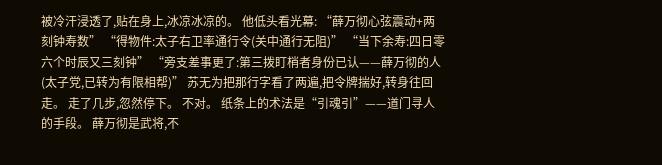被冷汗浸透了,贴在身上,冰凉冰凉的。 他低头看光幕: “薛万彻心弦震动+两刻钟寿数” “得物件:太子右卫率通行令(关中通行无阻)” “当下余寿:四日零六个时辰又三刻钟” “旁支差事更了:第三拨盯梢者身份已认——薛万彻的人(太子党,已转为有限相帮)” 苏无为把那行字看了两遍,把令牌揣好,转身往回走。 走了几步,忽然停下。 不对。 纸条上的术法是“引魂引”——道门寻人的手段。 薛万彻是武将,不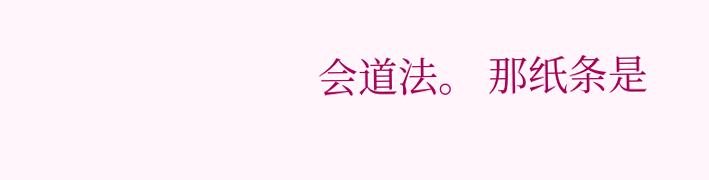会道法。 那纸条是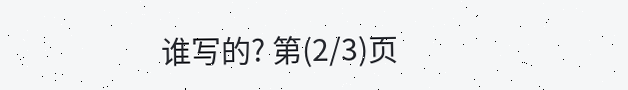谁写的? 第(2/3)页